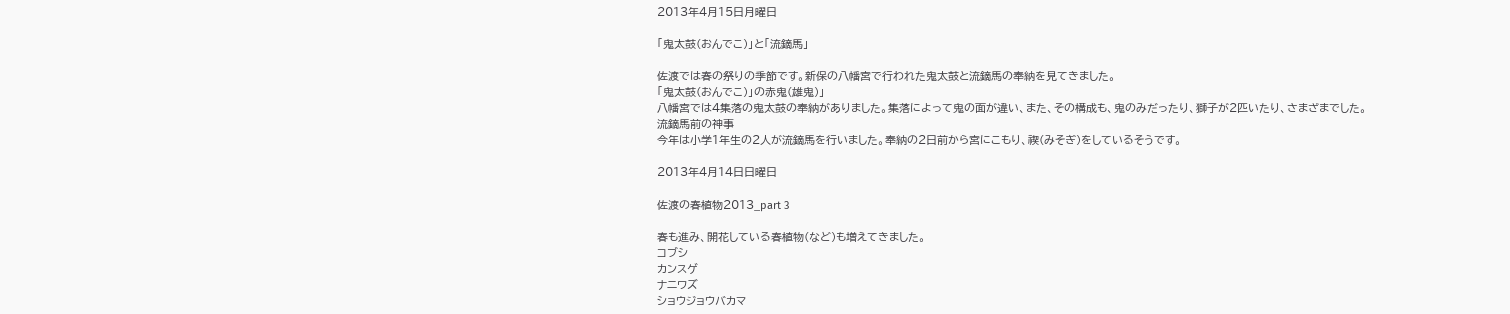2013年4月15日月曜日

「鬼太鼓(おんでこ)」と「流鏑馬」

佐渡では春の祭りの季節です。新保の八幡宮で行われた鬼太鼓と流鏑馬の奉納を見てきました。
「鬼太鼓(おんでこ)」の赤鬼(雄鬼)」
八幡宮では4集落の鬼太鼓の奉納がありました。集落によって鬼の面が違い、また、その構成も、鬼のみだったり、獅子が2匹いたり、さまざまでした。
流鏑馬前の神事
今年は小学1年生の2人が流鏑馬を行いました。奉納の2日前から宮にこもり、禊(みそぎ)をしているそうです。

2013年4月14日日曜日

佐渡の春植物2013_part 3

春も進み、開花している春植物(など)も増えてきました。
コブシ
カンスゲ
ナニワズ
ショウジョウバカマ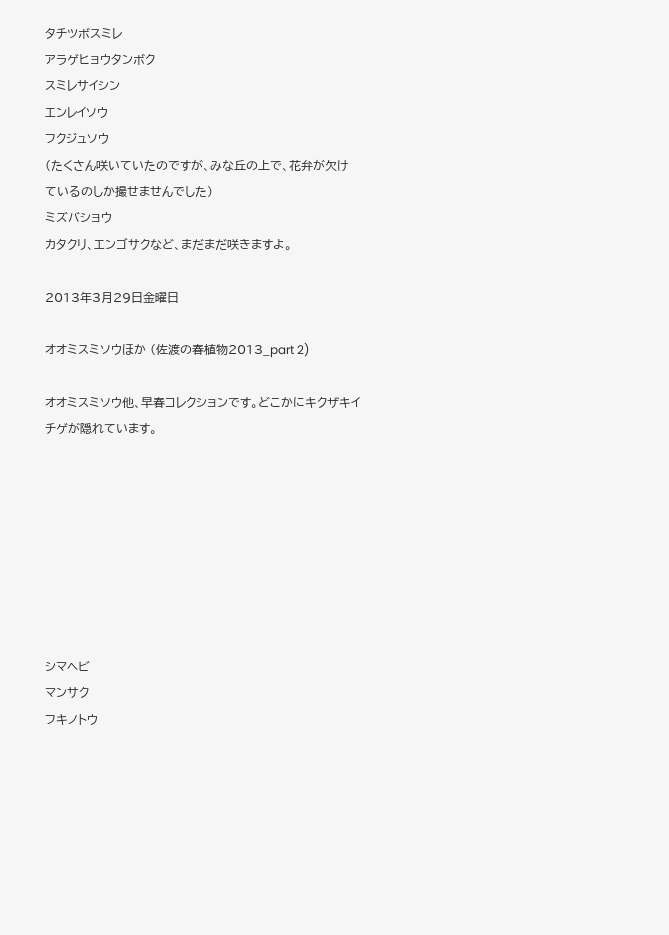タチツボスミレ
アラゲヒョウタンボク
スミレサイシン
エンレイソウ
フクジュソウ
(たくさん咲いていたのですが、みな丘の上で、花弁が欠けているのしか撮せませんでした)
ミズバショウ
カタクリ、エンゴサクなど、まだまだ咲きますよ。

2013年3月29日金曜日

オオミスミソウほか (佐渡の春植物2013_part 2)

オオミスミソウ他、早春コレクションです。どこかにキクザキイチゲが隠れています。








シマヘビ
マンサク
フキノトウ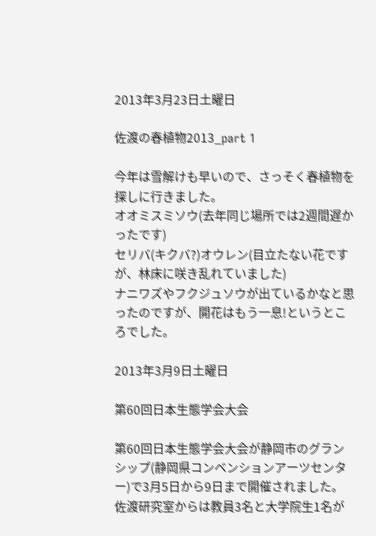2013年3月23日土曜日

佐渡の春植物2013_part 1

今年は雪解けも早いので、さっそく春植物を探しに行きました。
オオミスミソウ(去年同じ場所では2週間遅かったです)
セリバ(キクバ?)オウレン(目立たない花ですが、林床に咲き乱れていました)
ナニワズやフクジュソウが出ているかなと思ったのですが、開花はもう一息!というところでした。

2013年3月9日土曜日

第60回日本生態学会大会

第60回日本生態学会大会が静岡市のグランシップ(静岡県コンベンションアーツセンター)で3月5日から9日まで開催されました。佐渡研究室からは教員3名と大学院生1名が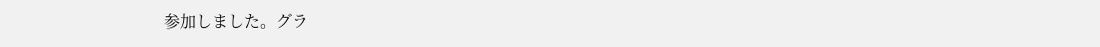参加しました。グラ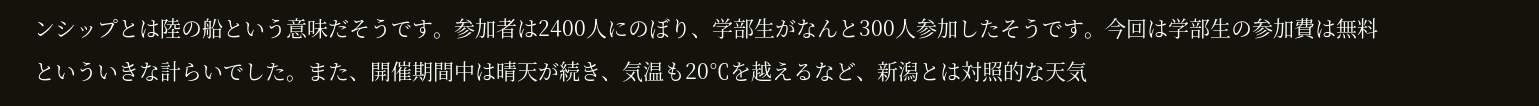ンシップとは陸の船という意味だそうです。参加者は2400人にのぼり、学部生がなんと300人参加したそうです。今回は学部生の参加費は無料といういきな計らいでした。また、開催期間中は晴天が続き、気温も20℃を越えるなど、新潟とは対照的な天気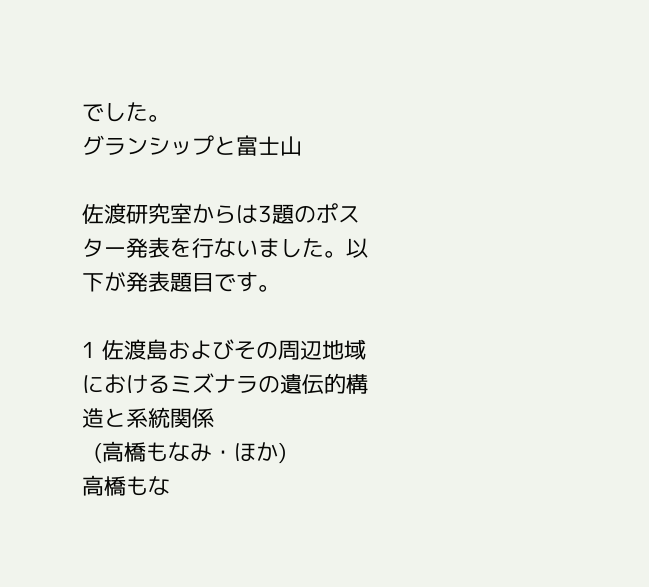でした。
グランシップと富士山

佐渡研究室からは3題のポスター発表を行ないました。以下が発表題目です。

1 佐渡島およびその周辺地域におけるミズナラの遺伝的構造と系統関係
  (高橋もなみ・ほか)
高橋もな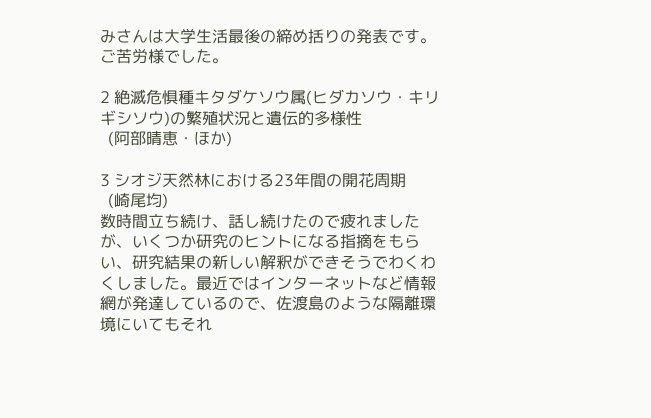みさんは大学生活最後の締め括りの発表です。ご苦労様でした。

2 絶滅危惧種キタダケソウ属(ヒダカソウ・キリギシソウ)の繁殖状況と遺伝的多様性
  (阿部晴恵・ほか)

3 シオジ天然林における23年間の開花周期
  (崎尾均)
数時間立ち続け、話し続けたので疲れましたが、いくつか研究のヒントになる指摘をもらい、研究結果の新しい解釈ができそうでわくわくしました。最近ではインターネットなど情報網が発達しているので、佐渡島のような隔離環境にいてもそれ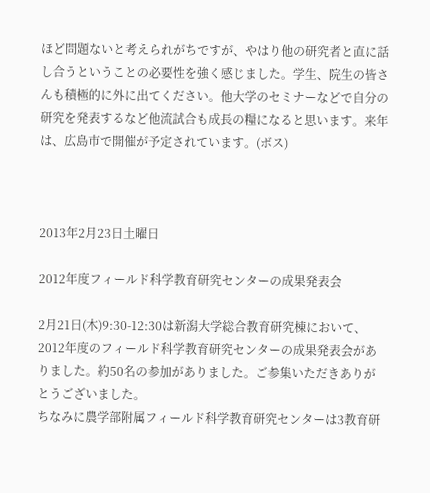ほど問題ないと考えられがちですが、やはり他の研究者と直に話し合うということの必要性を強く感じました。学生、院生の皆さんも積極的に外に出てください。他大学のセミナーなどで自分の研究を発表するなど他流試合も成長の糧になると思います。来年は、広島市で開催が予定されています。(ボス)



2013年2月23日土曜日

2012年度フィールド科学教育研究センターの成果発表会

2月21日(木)9:30-12:30は新潟大学総合教育研究棟において、2012年度のフィールド科学教育研究センターの成果発表会がありました。約50名の参加がありました。ご参集いただきありがとうございました。
ちなみに農学部附属フィールド科学教育研究センターは3教育研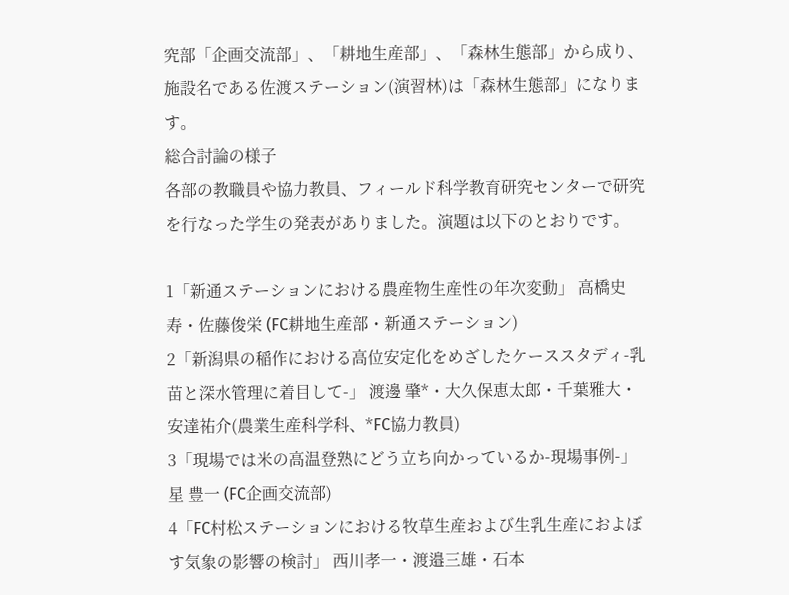究部「企画交流部」、「耕地生産部」、「森林生態部」から成り、施設名である佐渡ステーション(演習林)は「森林生態部」になります。
総合討論の様子
各部の教職員や協力教員、フィールド科学教育研究センターで研究を行なった学生の発表がありました。演題は以下のとおりです。

1「新通ステーションにおける農産物生産性の年次変動」 高橋史寿・佐藤俊栄 (FC耕地生産部・新通ステーション)
2「新潟県の稲作における高位安定化をめざしたケーススタディ-乳苗と深水管理に着目して-」 渡邊 肇*・大久保恵太郎・千葉雅大・安達祐介(農業生産科学科、*FC協力教員)
3「現場では米の高温登熟にどう立ち向かっているか-現場事例-」 星 豊一 (FC企画交流部)
4「FC村松ステーションにおける牧草生産および生乳生産におよぼす気象の影響の検討」 西川孝一・渡邉三雄・石本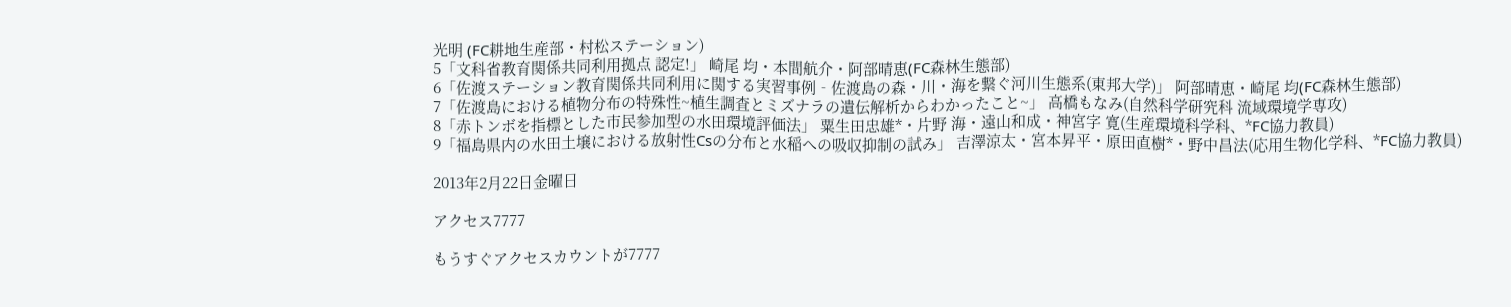光明 (FC耕地生産部・村松ステーション)
5「文科省教育関係共同利用拠点 認定!」 崎尾 均・本間航介・阿部晴恵(FC森林生態部)
6「佐渡ステーション教育関係共同利用に関する実習事例‐佐渡島の森・川・海を繋ぐ河川生態系(東邦大学)」 阿部晴恵・崎尾 均(FC森林生態部)
7「佐渡島における植物分布の特殊性~植生調査とミズナラの遺伝解析からわかったこと~」 高橋もなみ(自然科学研究科 流域環境学専攻)
8「赤トンボを指標とした市民参加型の水田環境評価法」 粟生田忠雄*・片野 海・遠山和成・神宮字 寛(生産環境科学科、*FC協力教員)
9「福島県内の水田土壌における放射性Csの分布と水稲への吸収抑制の試み」 吉澤涼太・宮本昇平・原田直樹*・野中昌法(応用生物化学科、*FC協力教員)

2013年2月22日金曜日

アクセス7777

もうすぐアクセスカウントが7777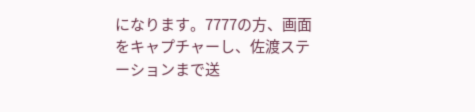になります。7777の方、画面をキャプチャーし、佐渡ステーションまで送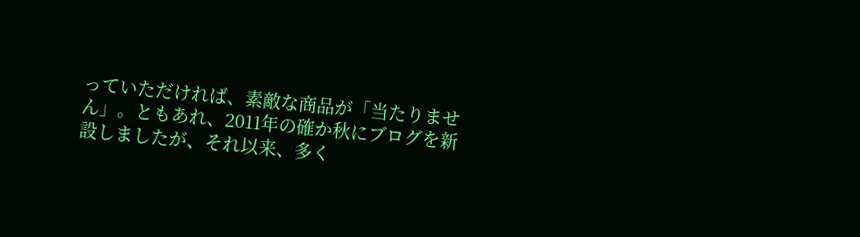っていただければ、素敵な商品が「当たりません」。ともあれ、2011年の確か秋にブログを新設しましたが、それ以来、多く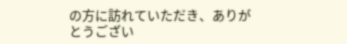の方に訪れていただき、ありがとうござい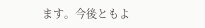ます。今後ともよ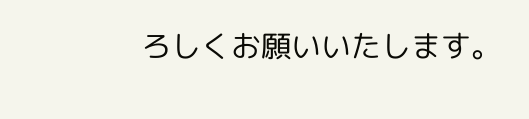ろしくお願いいたします。